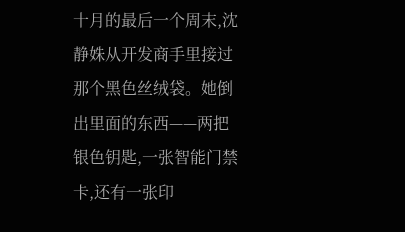十月的最后一个周末,沈静姝从开发商手里接过那个黑色丝绒袋。她倒出里面的东西——两把银色钥匙,一张智能门禁卡,还有一张印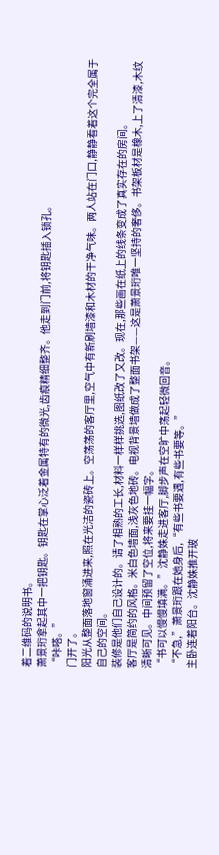着二维码的说明书。
萧景珩拿起其中一把钥匙。钥匙在掌心泛着金属特有的微光,齿痕精细整齐。他走到门前,将钥匙插入锁孔。
“咔嗒。”
门开了。
阳光从整面落地窗涌进来,照在光洁的瓷砖上。空荡荡的客厅里,空气中有新刷墙漆和木材的干净气味。两人站在门口,静静看着这个完全属于自己的空间。
装修是他们自己设计的。请了相熟的工长,材料一样样挑选,图纸改了又改。现在,那些画在纸上的线条变成了真实存在的房间。
客厅是简约的风格。米白色墙面,浅灰色地砖。电视背景墙做成了整面书架——这是萧景珩唯一坚持的奢侈。书架板材是橡木,上了清漆,木纹清晰可见。中间预留了空位,将来要挂一幅字。
“书可以慢慢填满。”沈静姝走进客厅,脚步声在空旷中荡起轻微回音。
“不急,”萧景珩跟在她身后,“有些书要遇,有些书要等。”
主卧连着阳台。沈静姝推开玻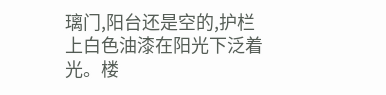璃门,阳台还是空的,护栏上白色油漆在阳光下泛着光。楼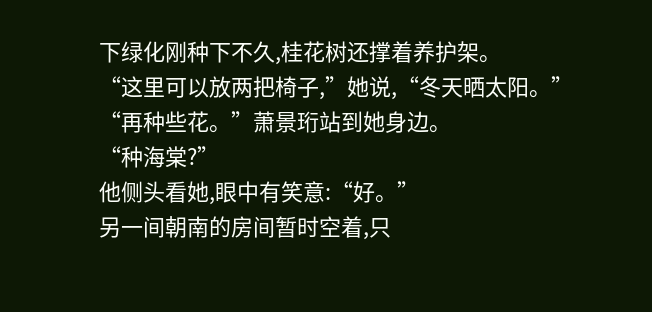下绿化刚种下不久,桂花树还撑着养护架。
“这里可以放两把椅子,”她说,“冬天晒太阳。”
“再种些花。”萧景珩站到她身边。
“种海棠?”
他侧头看她,眼中有笑意:“好。”
另一间朝南的房间暂时空着,只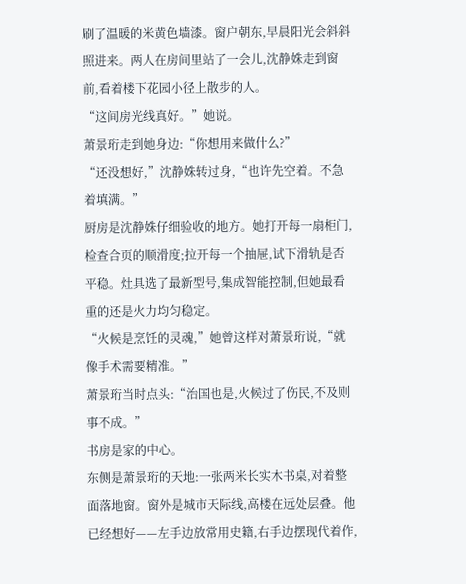刷了温暖的米黄色墙漆。窗户朝东,早晨阳光会斜斜照进来。两人在房间里站了一会儿,沈静姝走到窗前,看着楼下花园小径上散步的人。
“这间房光线真好。”她说。
萧景珩走到她身边:“你想用来做什么?”
“还没想好,”沈静姝转过身,“也许先空着。不急着填满。”
厨房是沈静姝仔细验收的地方。她打开每一扇柜门,检查合页的顺滑度;拉开每一个抽屉,试下滑轨是否平稳。灶具选了最新型号,集成智能控制,但她最看重的还是火力均匀稳定。
“火候是烹饪的灵魂,”她曾这样对萧景珩说,“就像手术需要精准。”
萧景珩当时点头:“治国也是,火候过了伤民,不及则事不成。”
书房是家的中心。
东侧是萧景珩的天地:一张两米长实木书桌,对着整面落地窗。窗外是城市天际线,高楼在远处层叠。他已经想好——左手边放常用史籍,右手边摆现代着作,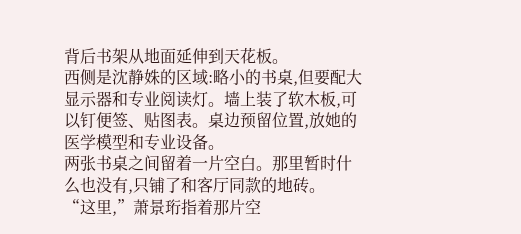背后书架从地面延伸到天花板。
西侧是沈静姝的区域:略小的书桌,但要配大显示器和专业阅读灯。墙上装了软木板,可以钉便签、贴图表。桌边预留位置,放她的医学模型和专业设备。
两张书桌之间留着一片空白。那里暂时什么也没有,只铺了和客厅同款的地砖。
“这里,”萧景珩指着那片空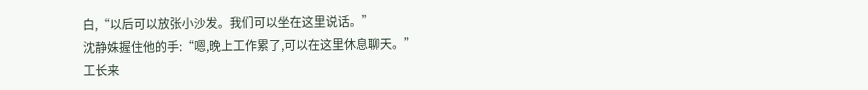白,“以后可以放张小沙发。我们可以坐在这里说话。”
沈静姝握住他的手:“嗯,晚上工作累了,可以在这里休息聊天。”
工长来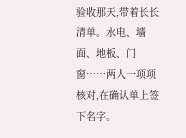验收那天,带着长长清单。水电、墙面、地板、门窗……两人一项项核对,在确认单上签下名字。